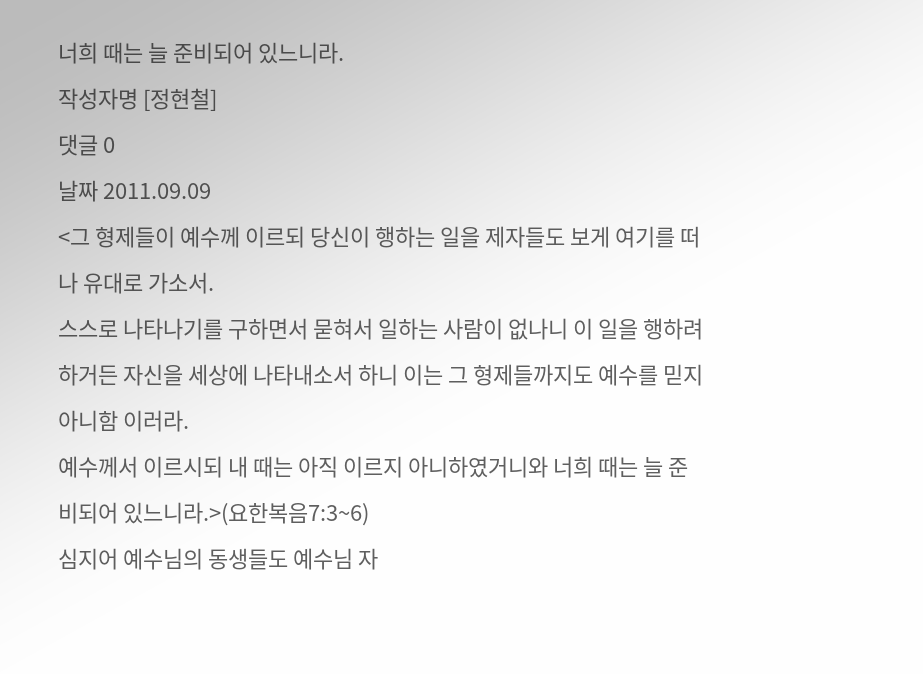너희 때는 늘 준비되어 있느니라.
작성자명 [정현철]
댓글 0
날짜 2011.09.09
<그 형제들이 예수께 이르되 당신이 행하는 일을 제자들도 보게 여기를 떠나 유대로 가소서.
스스로 나타나기를 구하면서 묻혀서 일하는 사람이 없나니 이 일을 행하려 하거든 자신을 세상에 나타내소서 하니 이는 그 형제들까지도 예수를 믿지 아니함 이러라.
예수께서 이르시되 내 때는 아직 이르지 아니하였거니와 너희 때는 늘 준비되어 있느니라.>(요한복음7:3~6)
심지어 예수님의 동생들도 예수님 자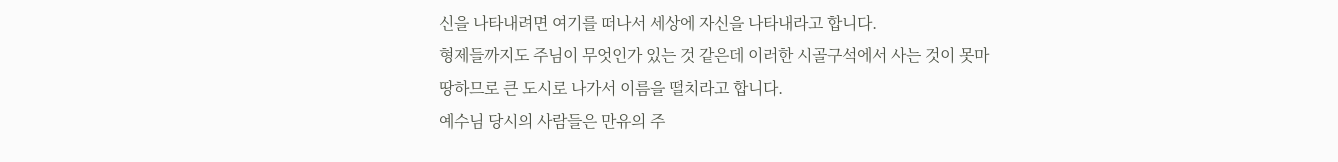신을 나타내려면 여기를 떠나서 세상에 자신을 나타내라고 합니다.
형제들까지도 주님이 무엇인가 있는 것 같은데 이러한 시골구석에서 사는 것이 못마땅하므로 큰 도시로 나가서 이름을 떨치라고 합니다.
예수님 당시의 사람들은 만유의 주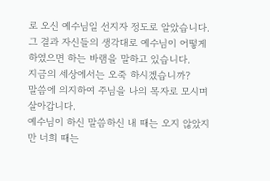로 오신 예수님일 선지자 정도로 알았습니다.
그 결과 자신들의 생각대로 예수님이 어떻게 하였으면 하는 바램을 말하고 있습니다.
지금의 세상에서는 오죽 하시겠습니까?
말씀에 의지하여 주님을 나의 목자로 모시며 살아갑니다.
예수님이 하신 말씀하신 내 때는 오지 않았지만 너희 때는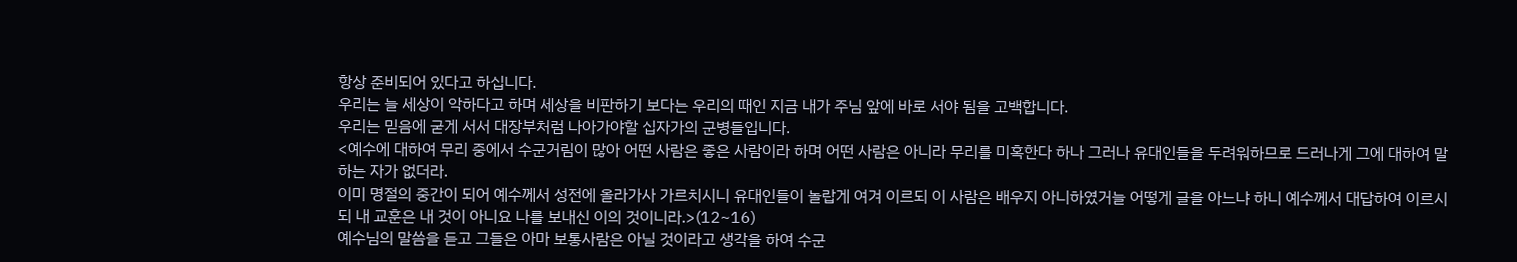항상 준비되어 있다고 하십니다.
우리는 늘 세상이 악하다고 하며 세상을 비판하기 보다는 우리의 때인 지금 내가 주님 앞에 바로 서야 됨을 고백합니다.
우리는 믿음에 굳게 서서 대장부처럼 나아가야할 십자가의 군병들입니다.
<예수에 대하여 무리 중에서 수군거림이 많아 어떤 사람은 좋은 사람이라 하며 어떤 사람은 아니라 무리를 미혹한다 하나 그러나 유대인들을 두려워하므로 드러나게 그에 대하여 말하는 자가 없더라.
이미 명절의 중간이 되어 예수께서 성전에 올라가사 가르치시니 유대인들이 놀랍게 여겨 이르되 이 사람은 배우지 아니하였거늘 어떻게 글을 아느냐 하니 예수께서 대답하여 이르시되 내 교훈은 내 것이 아니요 나를 보내신 이의 것이니라.>(12~16)
예수님의 말씀을 듣고 그들은 아마 보통사람은 아닐 것이라고 생각을 하여 수군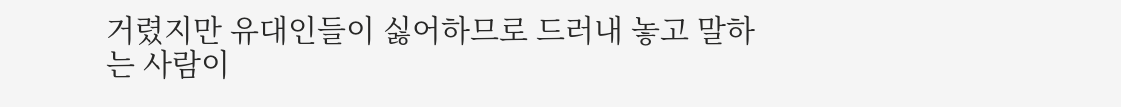거렸지만 유대인들이 싫어하므로 드러내 놓고 말하는 사람이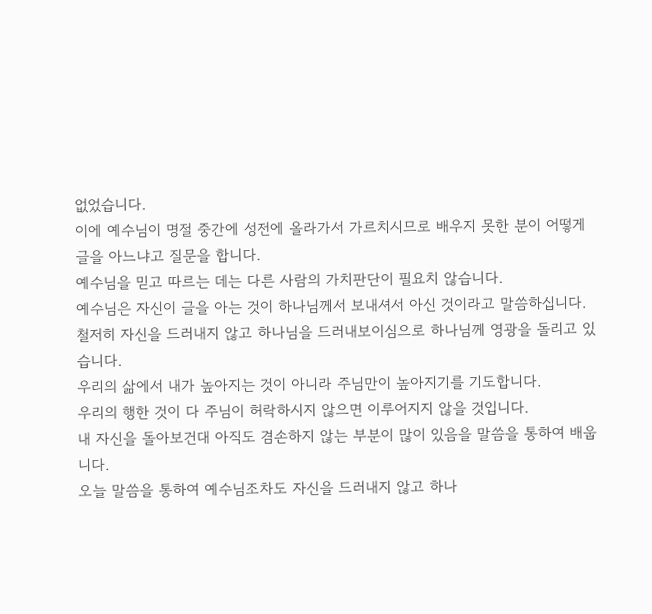없었습니다.
이에 예수님이 명절 중간에 성전에 올라가서 가르치시므로 배우지 못한 분이 어떻게 글을 아느냐고 질문을 합니다.
예수님을 믿고 따르는 데는 다른 사람의 가치판단이 필요치 않습니다.
예수님은 자신이 글을 아는 것이 하나님께서 보내셔서 아신 것이라고 말씀하십니다.
철저히 자신을 드러내지 않고 하나님을 드러내보이심으로 하나님께 영광을 돌리고 있습니다.
우리의 삶에서 내가 높아지는 것이 아니라 주님만이 높아지기를 기도합니다.
우리의 행한 것이 다 주님이 허락하시지 않으면 이루어지지 않을 것입니다.
내 자신을 돌아보건대 아직도 겸손하지 않는 부분이 많이 있음을 말씀을 통하여 배웁니다.
오늘 말씀을 통하여 예수님조차도 자신을 드러내지 않고 하나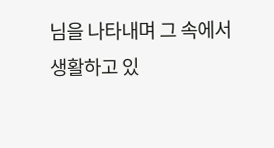님을 나타내며 그 속에서 생활하고 있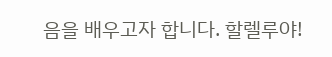음을 배우고자 합니다. 할렐루야!